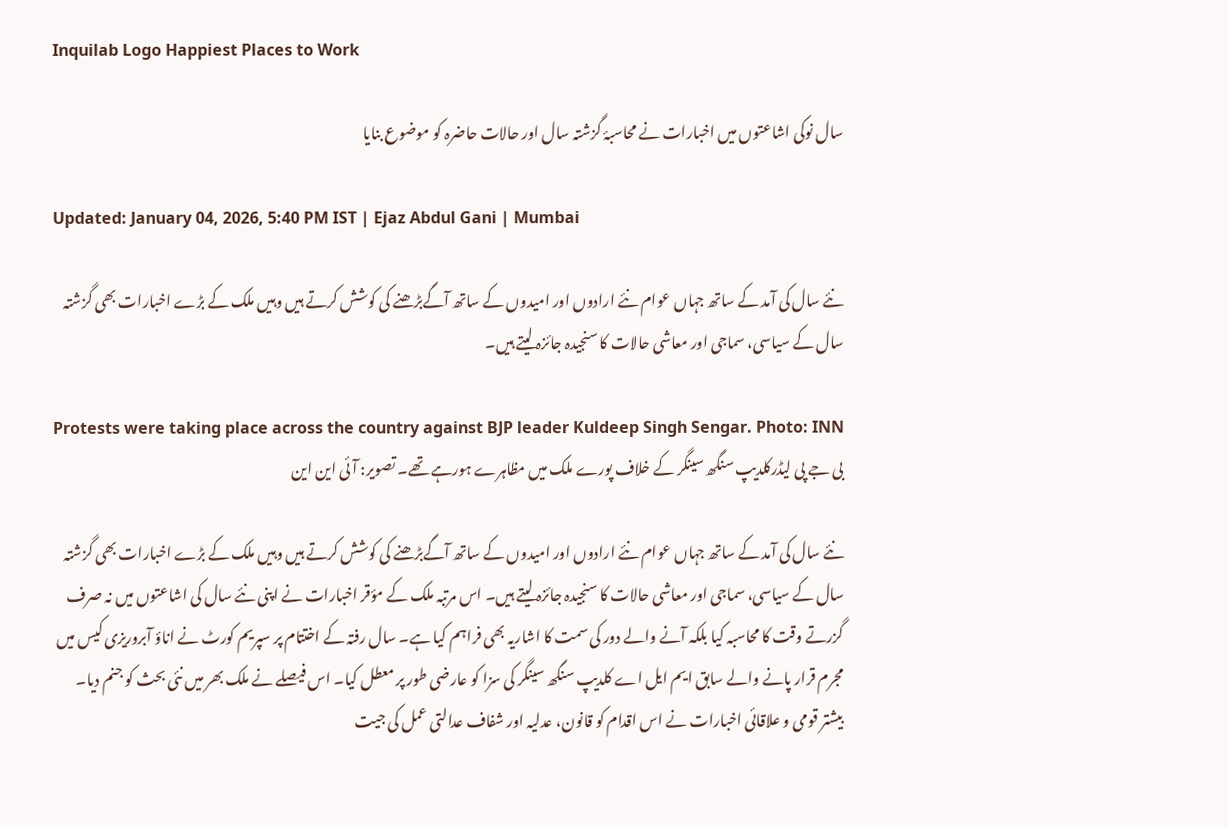Inquilab Logo Happiest Places to Work

سال نوکی اشاعتوں میں اخبارات نے محاسبۂ گزشتہ سال اور حالات حاضرہ کو موضوع بنایا

Updated: January 04, 2026, 5:40 PM IST | Ejaz Abdul Gani | Mumbai

نئے سال کی آمد کے ساتھ جہاں عوام نئے ارادوں اور امیدوں کے ساتھ آگےبڑھنے کی کوشش کرتے ہیں وہیں ملک کے بڑے اخبارات بھی گزشتہ سال کے سیاسی، سماجی اور معاشی حالات کا سنجیدہ جائزہ لیتے ہیں۔

Protests were taking place across the country against BJP leader Kuldeep Singh Sengar. Photo: INN
بی جے پی لیڈرکلدیپ سنگھ سینگر کے خلاف پورے ملک میں مظاہرے ہورہے تھے۔ تصویر: آئی این این

نئے سال کی آمد کے ساتھ جہاں عوام نئے ارادوں اور امیدوں کے ساتھ آگےبڑھنے کی کوشش کرتے ہیں وہیں ملک کے بڑے اخبارات بھی گزشتہ سال کے سیاسی، سماجی اور معاشی حالات کا سنجیدہ جائزہ لیتے ہیں۔ اس مرتبہ ملک کے مؤقر اخبارات نے اپنی نئے سال کی اشاعتوں میں نہ صرف گزرتے وقت کا محاسبہ کیا بلکہ آنے والے دور کی سمت کا اشاریہ بھی فراہم کیا ہے۔ سال رفتہ کے اختتام پر سپریم کورٹ نے اناؤ آبروریزی کیس میں مجرم قرار پانے والے سابق ایم ایل اے کلدیپ سنگھ سینگر کی سزا کو عارضی طور پر معطل کیا۔ اس فیصلے نے ملک بھر میں نئی بحث کو جنم دیا۔ بیشتر قومی و علاقائی اخبارات نے اس اقدام کو قانون، عدلیہ اور شفاف عدالتی عمل کی جیت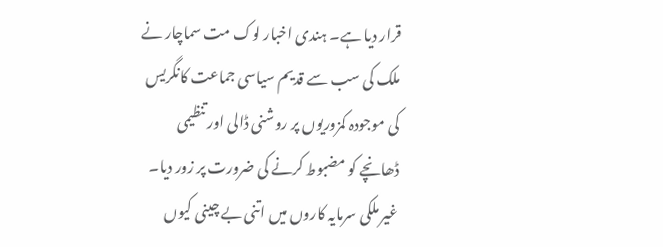قرار دیا ہے۔ ہندی اخبار لوک مت سماچار نے ملک کی سب سے قدیم سیاسی جماعت کانگریس کی موجودہ کمزوریوں پر روشنی ڈالی اور تنظیمی ڈھانچے کو مضبوط کرنے کی ضرورت پر زور دیا۔
غیر ملکی سرمایہ کاروں میں اتنی بے چینی کیوں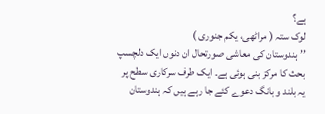ہے؟
لوک ستہ ( مراٹھی، یکم جنوری )
’’ہندوستان کی معاشی صورتحال ان دنوں ایک دلچسپ بحث کا مرکز بنی ہوئی ہے۔ ایک طرف سرکاری سطح پر یہ بلند و بانگ دعوے کئے جا رہے ہیں کہ ہندوستان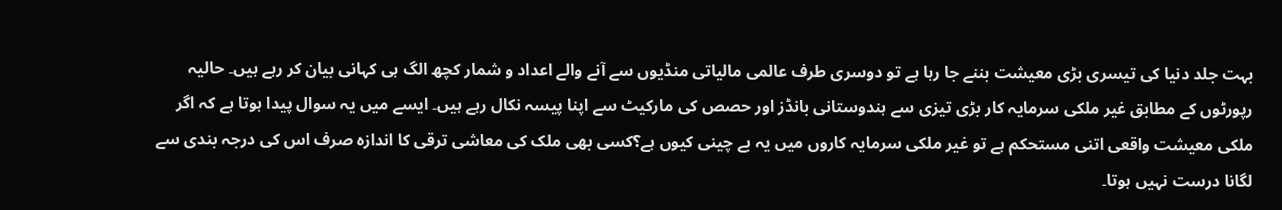بہت جلد دنیا کی تیسری بڑی معیشت بننے جا رہا ہے تو دوسری طرف عالمی مالیاتی منڈیوں سے آنے والے اعداد و شمار کچھ الگ ہی کہانی بیان کر رہے ہیں۔ حالیہ رپورٹوں کے مطابق غیر ملکی سرمایہ کار بڑی تیزی سے ہندوستانی بانڈز اور حصص کی مارکیٹ سے اپنا پیسہ نکال رہے ہیں۔ ایسے میں یہ سوال پیدا ہوتا ہے کہ اگر ملکی معیشت واقعی اتنی مستحکم ہے تو غیر ملکی سرمایہ کاروں میں یہ بے چینی کیوں ہے؟کسی بھی ملک کی معاشی ترقی کا اندازہ صرف اس کی درجہ بندی سے لگانا درست نہیں ہوتا۔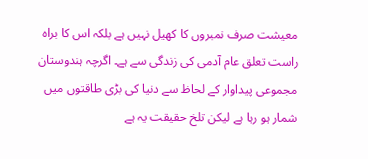معیشت صرف نمبروں کا کھیل نہیں ہے بلکہ اس کا براہ راست تعلق عام آدمی کی زندگی سے ہے۔ اگرچہ ہندوستان مجموعی پیداوار کے لحاظ سے دنیا کی بڑی طاقتوں میں شمار ہو رہا ہے لیکن تلخ حقیقت یہ ہے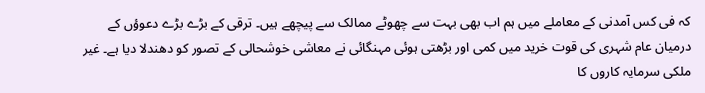کہ فی کس آمدنی کے معاملے میں ہم اب بھی بہت سے چھوٹے ممالک سے پیچھے ہیں۔ ترقی کے بڑے بڑے دعوؤں کے درمیان عام شہری کی قوت خرید میں کمی اور بڑھتی ہوئی مہنگائی نے معاشی خوشحالی کے تصور کو دھندلا دیا ہے۔ غیر ملکی سرمایہ کاروں کا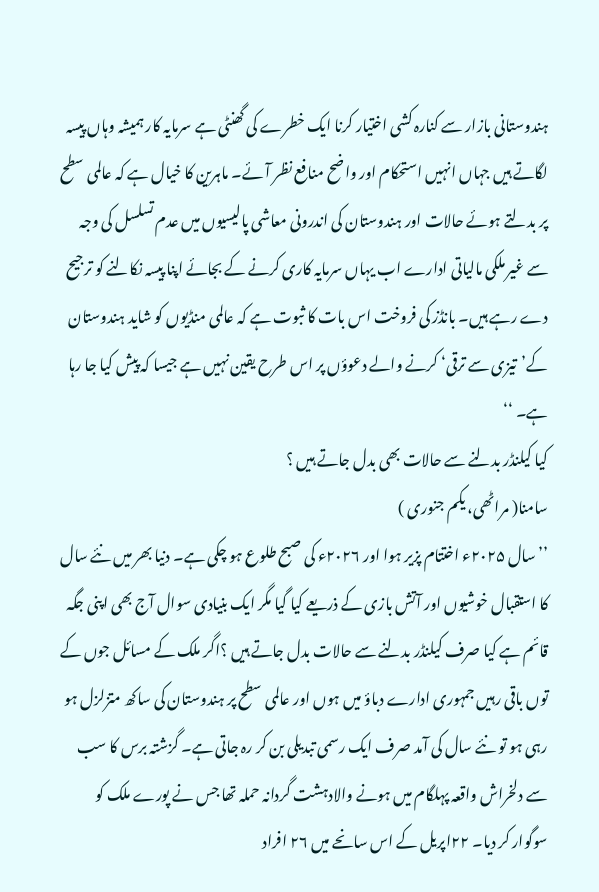ہندوستانی بازار سے کنارہ کشی اختیار کرنا ایک خطرے کی گھنٹی ہے سرمایہ کار ہمیشہ وہاں پیسہ لگاتے ہیں جہاں انہیں استحکام اور واضح منافع نظر آئے۔ ماہرین کا خیال ہے کہ عالمی سطح پر بدلتے ہوئے حالات اور ہندوستان کی اندرونی معاشی پالیسیوں میں عدم تسلسل کی وجہ سے غیر ملکی مالیاتی ادارے اب یہاں سرمایہ کاری کرنے کے بجائے اپنا پیسہ نکالنے کو ترجیح دے رہے ہیں۔ بانڈز کی فروخت اس بات کا ثبوت ہے کہ عالمی منڈیوں کو شاید ہندوستان کے’تیزی سے ترقی‘ کرنے والے دعوؤں پر اس طرح یقین نہیں ہے جیسا کہ پیش کیا جا رہا ہے۔ ‘‘
کیا کیلنڈر بدلنے سے حالات بھی بدل جاتے ہیں ؟
سامنا( مراٹھی، یکم جنوری )
’’سال ۲۰۲۵ء اختتام پزیر ہوا اور ۲۰۲۶ء کی صبح طلوع ہو چکی ہے۔ دنیا بھر میں نئے سال کا استقبال خوشیوں اور آتش بازی کے ذریعے کیا گیا مگر ایک بنیادی سوال آج بھی اپنی جگہ قائم ہے کیا صرف کیلنڈر بدلنے سے حالات بدل جاتے ہیں ؟اگر ملک کے مسائل جوں کے توں باقی رہیں جمہوری ادارے دباؤ میں ہوں اور عالمی سطح پر ہندوستان کی ساکھ متزلزل ہو رہی ہو تو نئے سال کی آمد صرف ایک رسمی تبدیلی بن کر رہ جاتی ہے۔ گزشتہ برس کا سب سے دلخراش واقعہ پہلگام میں ہونے والادہشت گردانہ حملہ تھا جس نے پورے ملک کو سوگوار کر دیا۔ ۲۲اپریل کے اس سانحے میں ۲۶ افراد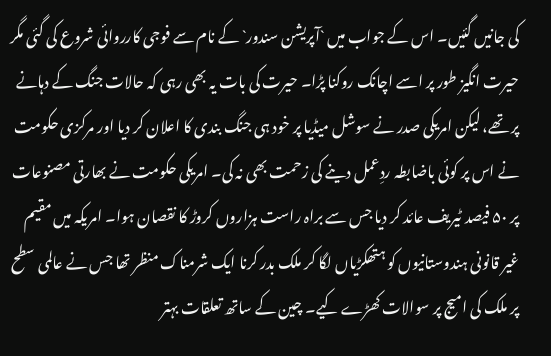کی جانیں گئیں۔ اس کے جواب میں `آپریشن سندور` کے نام سے فوجی کارروائی شروع کی گئی مگر حیرت انگیز طور پر اسے اچانک روکنا پڑا۔ حیرت کی بات یہ بھی رہی کہ حالات جنگ کے دہانے پر تھے، لیکن امریکی صدر نے سوشل میڈیا پر خود ہی جنگ بندی کا اعلان کر دیا اور مرکزی حکومت نے اس پر کوئی باضابطہ ردِعمل دینے کی زحمت بھی نہ کی۔ امریکی حکومت نے بھارتی مصنوعات پر ۵۰ فیصد ٹیریف عائد کر دیا جس سے براہ راست ہزاروں کروڑ کا نقصان ہوا۔ امریکہ میں مقیم غیر قانونی ہندوستانیوں کو ہتھکڑیاں لگا کر ملک بدر کرنا ایک شرمناک منظر تھا جس نے عالمی سطح پر ملک کی امیج پر سوالات کھڑے کیے۔ چین کے ساتھ تعلقات بہتر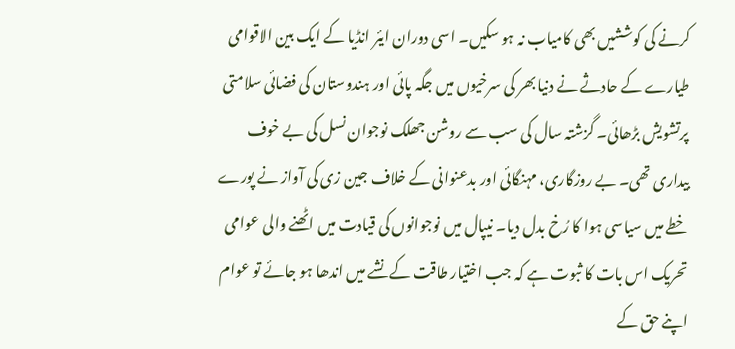کرنے کی کوششیں بھی کامیاب نہ ہو سکیں۔ اسی دوران ایئر انڈیا کے ایک بین الاقوامی طیارے کے حادثے نے دنیا بھر کی سرخیوں میں جگہ پائی اور ہندوستان کی فضائی سلامتی پرتشویش بڑھائی۔ گزشتہ سال کی سب سے روشن جھلک نوجوان نسل کی بے خوف بیداری تھی۔ بے روزگاری، مہنگائی اور بدعنوانی کے خلاف جین زی کی آواز نے پورے خطے میں سیاسی ہوا کا رُخ بدل دیا۔ نیپال میں نوجوانوں کی قیادت میں اٹھنے والی عوامی تحریک اس بات کا ثبوت ہے کہ جب اختیار طاقت کے نشے میں اندھا ہو جائے تو عوام اپنے حق کے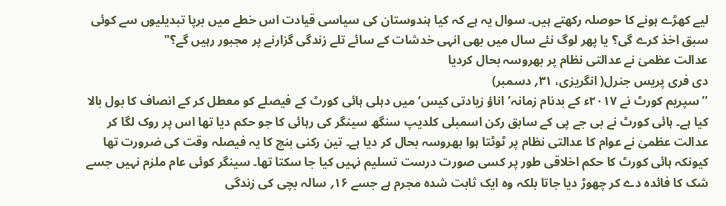لیے کھڑے ہونے کا حوصلہ رکھتے ہیں۔ سوال یہ ہے کہ کیا ہندوستان کی سیاسی قیادت اس خطے میں برپا تبدیلیوں سے کوئی سبق اخذ کرے گی؟ یا پھر لوگ نئے سال میں بھی انہی خدشات کے سائے تلے زندگی گزارنے پر مجبور رہیں گے؟"
عدالت عظمیٰ نے عدالتی نظام پر بھروسہ بحال کردیا
دی فری پریس جنرل( انگریزی، ۳۱؍ دسمبر)
’’سپریم کورٹ نے ۲۰۱۷ء کے بدنام زمانہ’اناؤ زیادتی کیس‘ میں دہلی ہائی کورٹ کے فیصلے کو معطل کر کے انصاف کا بول بالا کیا ہے۔ ہائی کورٹ نے بی جے پی کے سابق رکن اسمبلی کلدیپ سنگھ سینگر کی رہائی کا جو حکم دیا تھا اس پر روک لگا کر عدالت عظمیٰ نے عوام کا عدالتی نظام پر ٹوٹتا ہوا بھروسہ بحال کر دیا ہے۔ تین رکنی بنچ کا یہ فیصلہ وقت کی ضرورت تھا کیونکہ ہائی کورٹ کا حکم اخلاقی طور پر کسی صورت درست تسلیم نہیں کیا جا سکتا تھا۔ سینگر کوئی عام ملزم نہیں جسے شک کا فائدہ دے کر چھوڑ دیا جاتا بلکہ وہ ایک ثابت شدہ مجرم ہے جسے ۱۶؍ سالہ بچی کی زندگی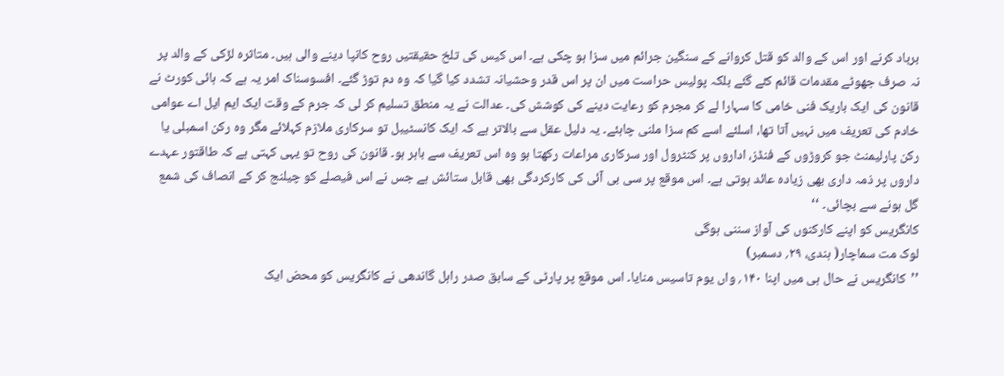برباد کرنے اور اس کے والد کو قتل کروانے کے سنگین جرائم میں سزا ہو چکی ہے۔ اس کیس کی تلخ حقیقتیں روح کانپا دینے والی ہیں۔ متاثرہ لڑکی کے والد پر نہ صرف جھوٹے مقدمات قائم کئے گئے بلکہ پولیس حراست میں ان پر اس قدر وحشیانہ تشدد کیا گیا کہ وہ دم توڑ گئے۔ افسوسناک امر یہ ہے کہ ہائی کورٹ نے قانون کی ایک باریک فنی خامی کا سہارا لے کر مجرم کو رعایت دینے کی کوشش کی۔ عدالت نے یہ منطق تسلیم کر لی کہ جرم کے وقت ایک ایم ایل اے عوامی خادم کی تعریف میں نہیں آتا تھا، اسلئے اسے کم سزا ملنی چاہئے۔ یہ دلیل عقل سے بالاتر ہے کہ ایک کانسٹیبل تو سرکاری ملازم کہلائے مگر وہ رکن اسمبلی یا رکن پارلیمنٹ جو کروڑوں کے فنڈز، اداروں پر کنٹرول اور سرکاری مراعات رکھتا ہو وہ اس تعریف سے باہر ہو۔ قانون کی روح تو یہی کہتی ہے کہ طاقتور عہدے داروں پر ذمہ داری بھی زیادہ عائد ہوتی ہے۔ اس موقع پر سی بی آئی کی کارکردگی بھی قابل ستائش ہے جس نے اس فیصلے کو چیلنج کر کے انصاف کی شمع گل ہونے سے بچائی۔ ‘‘
کانگریس کو اپنے کارکنوں کی آواز سننی ہوگی
لوک مت سماچار( ہندی، ۲۹؍ دسمبر)
’’کانگریس نے حال ہی میں اپنا ۱۴۰؍ واں یوم تاسیس منایا۔ اس موقع پر پارٹی کے سابق صدر راہل گاندھی نے کانگریس کو محض ایک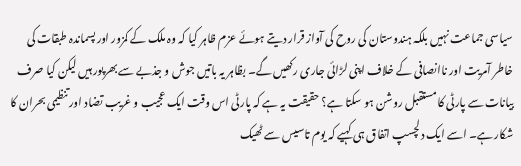سیاسی جماعت نہیں بلکہ ہندوستان کی روح کی آواز قرار دیتے ہوئے عزم ظاہر کیا کہ وہ ملک کے کمزور اور پسماندہ طبقات کی خاطر آمریت اور ناانصافی کے خلاف اپنی لڑائی جاری رکھیں گے۔ بظاہر یہ باتیں جوش و جذبے سے بھرپور ہیں لیکن کیا صرف بیانات سے پارٹی کا مستقبل روشن ہو سکتا ہے؟ حقیقت یہ ہے کہ پارٹی اس وقت ایک عجیب و غریب تضاد اور تنظیمی بحران کا شکار ہے۔ اسے ایک دلچسپ اتفاق ہی کہیے کہ یوم تاسیس سے ٹھیک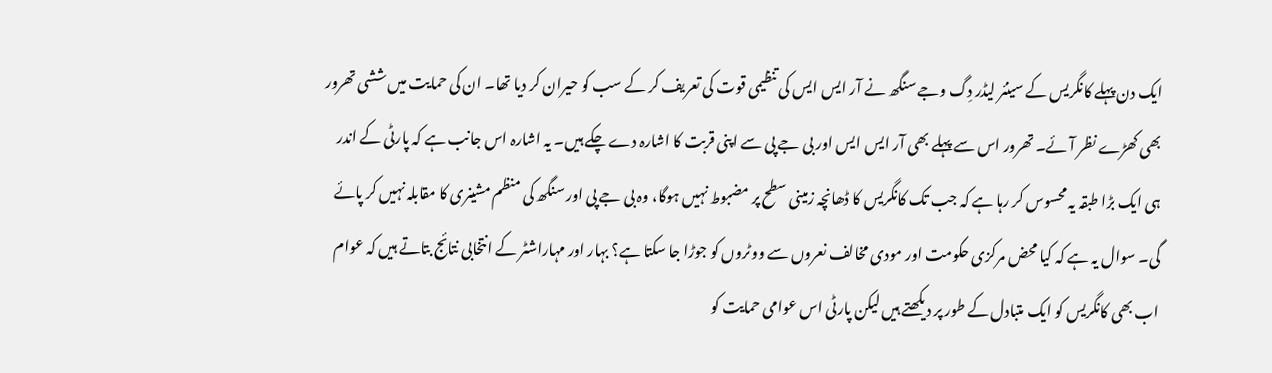ایک دن پہلے کانگریس کے سینئر لیڈر دِگ وجے سنگھ نے آر ایس ایس کی تنظیمی قوت کی تعریف کر کے سب کو حیران کر دیا تھا۔ ان کی حمایت میں ششی تھرور بھی کھڑے نظر آئے۔ تھرور اس سے پہلے بھی آر ایس ایس اور بی جے پی سے اپنی قربت کا اشارہ دے چکے ہیں۔ یہ اشارہ اس جانب ہے کہ پارٹی کے اندر ہی ایک بڑا طبقہ یہ محسوس کر رہا ہے کہ جب تک کانگریس کا ڈھانچہ زمینی سطح پر مضبوط نہیں ہوگا، وہ بی جے پی اور سنگھ کی منظم مشینری کا مقابلہ نہیں کر پائے گی۔ سوال یہ ہے کہ کیا محض مرکزی حکومت اور مودی مخالف نعروں سے ووٹروں کو جوڑا جا سکتا ہے؟ بہار اور مہاراشٹر کے انتخابی نتائج بتاتے ہیں کہ عوام اب بھی کانگریس کو ایک متبادل کے طور پر دیکھتے ہیں لیکن پارٹی اس عوامی حمایت کو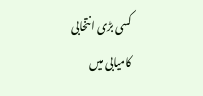کسی بڑی انتخابی کامیابی میں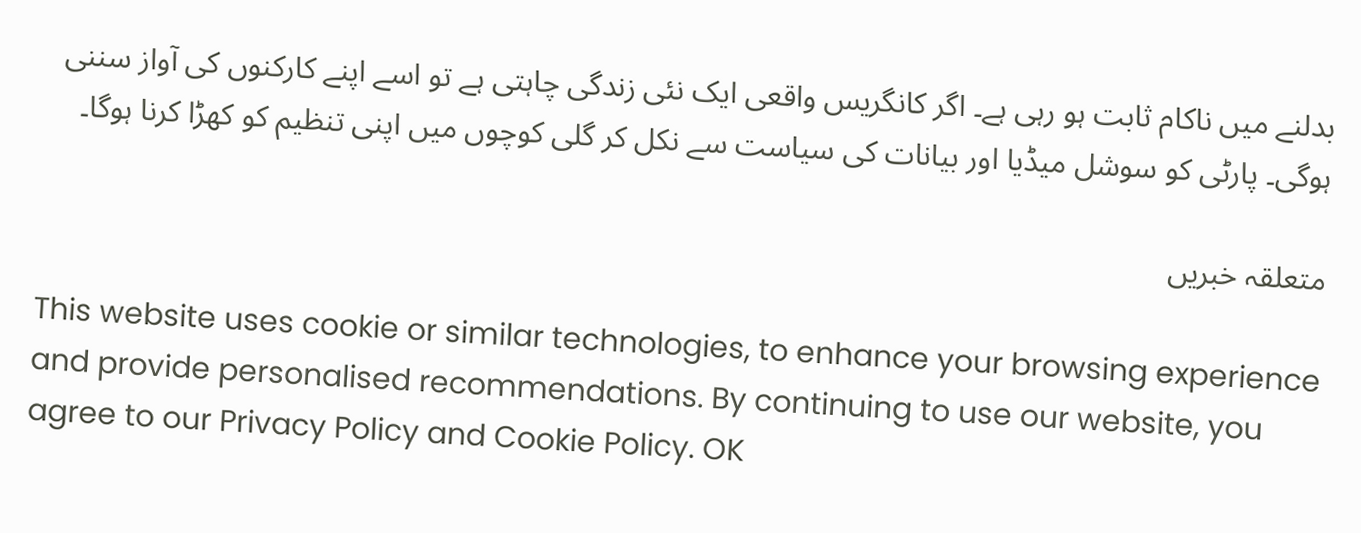بدلنے میں ناکام ثابت ہو رہی ہے۔ اگر کانگریس واقعی ایک نئی زندگی چاہتی ہے تو اسے اپنے کارکنوں کی آواز سننی ہوگی۔ پارٹی کو سوشل میڈیا اور بیانات کی سیاست سے نکل کر گلی کوچوں میں اپنی تنظیم کو کھڑا کرنا ہوگا۔

متعلقہ خبریں

This website uses cookie or similar technologies, to enhance your browsing experience and provide personalised recommendations. By continuing to use our website, you agree to our Privacy Policy and Cookie Policy. OK